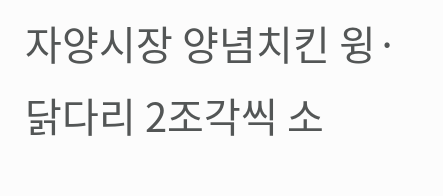자양시장 양념치킨 윙·닭다리 2조각씩 소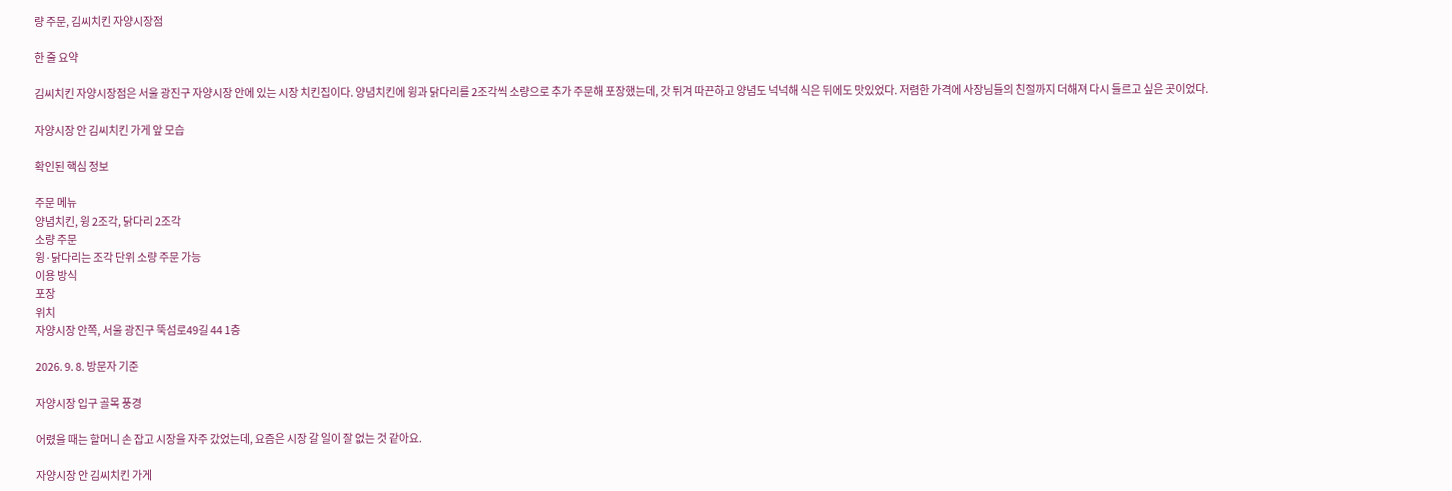량 주문, 김씨치킨 자양시장점

한 줄 요약

김씨치킨 자양시장점은 서울 광진구 자양시장 안에 있는 시장 치킨집이다. 양념치킨에 윙과 닭다리를 2조각씩 소량으로 추가 주문해 포장했는데, 갓 튀겨 따끈하고 양념도 넉넉해 식은 뒤에도 맛있었다. 저렴한 가격에 사장님들의 친절까지 더해져 다시 들르고 싶은 곳이었다.

자양시장 안 김씨치킨 가게 앞 모습

확인된 핵심 정보

주문 메뉴
양념치킨, 윙 2조각, 닭다리 2조각
소량 주문
윙·닭다리는 조각 단위 소량 주문 가능
이용 방식
포장
위치
자양시장 안쪽, 서울 광진구 뚝섬로49길 44 1층

2026. 9. 8. 방문자 기준

자양시장 입구 골목 풍경

어렸을 때는 할머니 손 잡고 시장을 자주 갔었는데, 요즘은 시장 갈 일이 잘 없는 것 같아요.

자양시장 안 김씨치킨 가게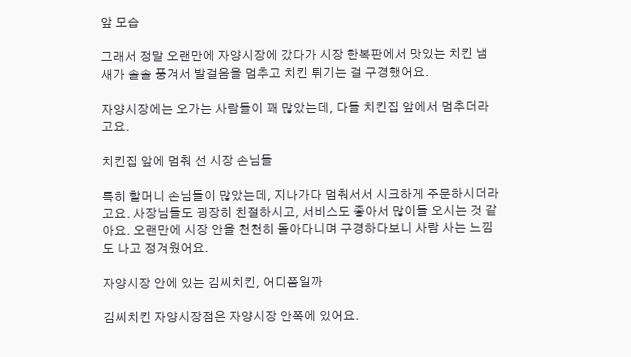앞 모습

그래서 정말 오랜만에 자양시장에 갔다가 시장 한복판에서 맛있는 치킨 냄새가 솔솔 풍겨서 발걸음을 멈추고 치킨 튀기는 걸 구경했어요.

자양시장에는 오가는 사람들이 꽤 많았는데, 다들 치킨집 앞에서 멈추더라고요.

치킨집 앞에 멈춰 선 시장 손님들

특히 할머니 손님들이 많았는데, 지나가다 멈춰서서 시크하게 주문하시더라고요. 사장님들도 굉장히 친절하시고, 서비스도 좋아서 많이들 오시는 것 같아요. 오랜만에 시장 안을 천천히 돌아다니며 구경하다보니 사람 사는 느낌도 나고 정겨웠어요.

자양시장 안에 있는 김씨치킨, 어디쯤일까

김씨치킨 자양시장점은 자양시장 안쪽에 있어요.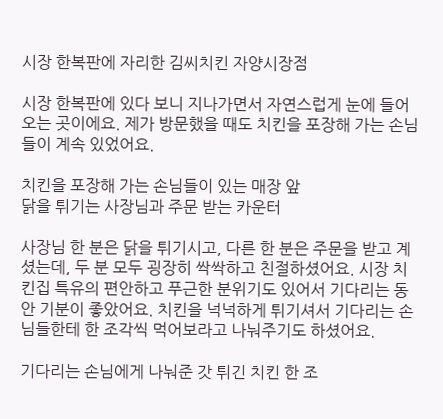시장 한복판에 자리한 김씨치킨 자양시장점

시장 한복판에 있다 보니 지나가면서 자연스럽게 눈에 들어오는 곳이에요. 제가 방문했을 때도 치킨을 포장해 가는 손님들이 계속 있었어요.

치킨을 포장해 가는 손님들이 있는 매장 앞
닭을 튀기는 사장님과 주문 받는 카운터

사장님 한 분은 닭을 튀기시고, 다른 한 분은 주문을 받고 계셨는데, 두 분 모두 굉장히 싹싹하고 친절하셨어요. 시장 치킨집 특유의 편안하고 푸근한 분위기도 있어서 기다리는 동안 기분이 좋았어요. 치킨을 넉넉하게 튀기셔서 기다리는 손님들한테 한 조각씩 먹어보라고 나눠주기도 하셨어요.

기다리는 손님에게 나눠준 갓 튀긴 치킨 한 조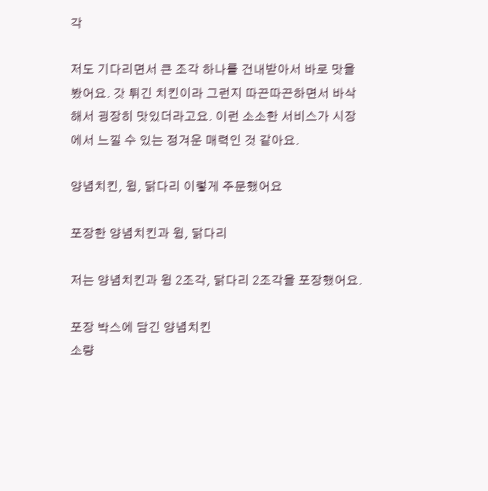각

저도 기다리면서 큰 조각 하나를 건내받아서 바로 맛을 봤어요. 갓 튀긴 치킨이라 그런지 따끈따끈하면서 바삭해서 굉장히 맛있더라고요. 이런 소소한 서비스가 시장에서 느낄 수 있는 정겨운 매력인 것 같아요.

양념치킨, 윙, 닭다리 이렇게 주문했어요

포장한 양념치킨과 윙, 닭다리

저는 양념치킨과 윙 2조각, 닭다리 2조각을 포장했어요.

포장 박스에 담긴 양념치킨
소량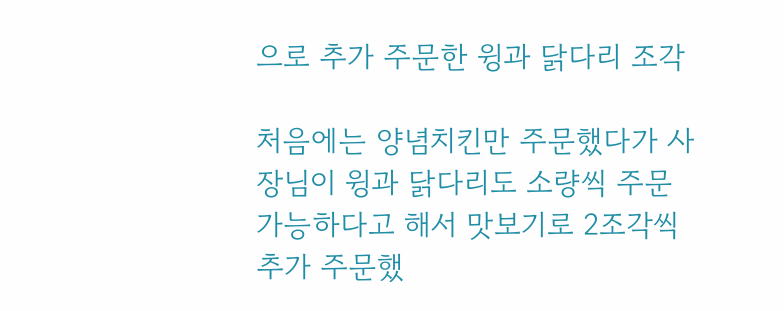으로 추가 주문한 윙과 닭다리 조각

처음에는 양념치킨만 주문했다가 사장님이 윙과 닭다리도 소량씩 주문 가능하다고 해서 맛보기로 2조각씩 추가 주문했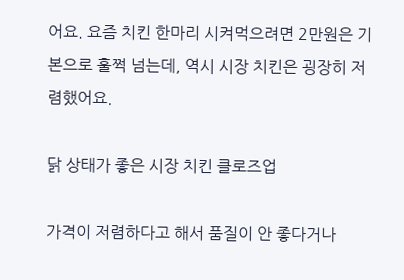어요. 요즘 치킨 한마리 시켜먹으려면 2만원은 기본으로 훌쩍 넘는데, 역시 시장 치킨은 굉장히 저렴했어요.

닭 상태가 좋은 시장 치킨 클로즈업

가격이 저렴하다고 해서 품질이 안 좋다거나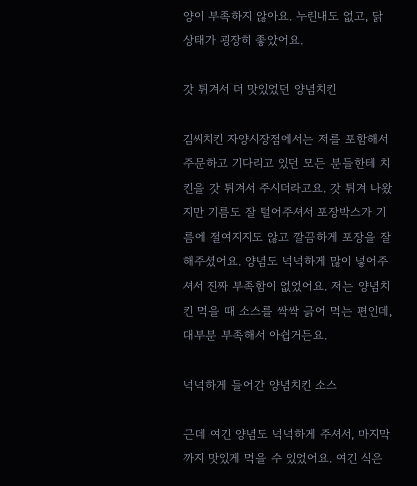양이 부족하지 않아요. 누린내도 없고, 닭 상태가 굉장히 좋았어요.

갓 튀겨서 더 맛있었던 양념치킨

김씨치킨 자양시장점에서는 저를 포함해서 주문하고 기다리고 있던 모든 분들한테 치킨을 갓 튀겨서 주시더라고요. 갓 튀겨 나왔지만 기름도 잘 털어주셔서 포장박스가 기름에 절여지지도 않고 깔끔하게 포장을 잘해주셨어요. 양념도 넉넉하게 많이 넣어주셔서 진짜 부족함이 없었어요. 저는 양념치킨 먹을 때 소스를 싹싹 긁어 먹는 편인데, 대부분 부족해서 아쉽거든요.

넉넉하게 들어간 양념치킨 소스

근데 여긴 양념도 넉넉하게 주셔서, 마지막까지 맛있게 먹을 수 있었어요. 여긴 식은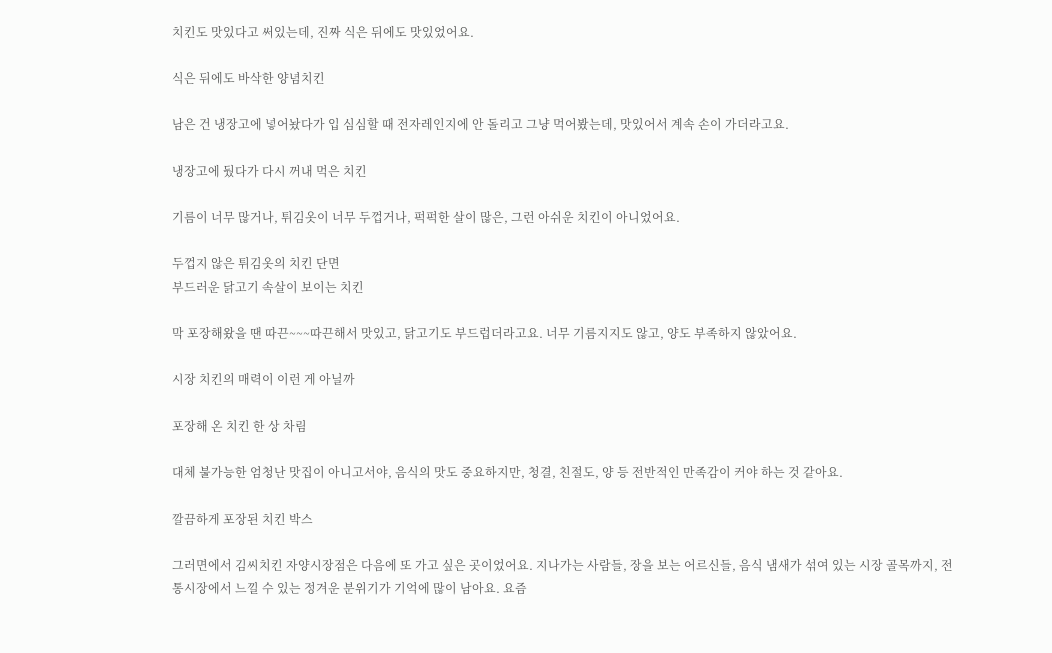치킨도 맛있다고 써있는데, 진짜 식은 뒤에도 맛있었어요.

식은 뒤에도 바삭한 양념치킨

남은 건 냉장고에 넣어놨다가 입 심심할 때 전자레인지에 안 돌리고 그냥 먹어봤는데, 맛있어서 계속 손이 가더라고요.

냉장고에 뒀다가 다시 꺼내 먹은 치킨

기름이 너무 많거나, 튀김옷이 너무 두껍거나, 퍽퍽한 살이 많은, 그런 아쉬운 치킨이 아니었어요.

두껍지 않은 튀김옷의 치킨 단면
부드러운 닭고기 속살이 보이는 치킨

막 포장해왔을 땐 따끈~~~따끈해서 맛있고, 닭고기도 부드럽더라고요. 너무 기름지지도 않고, 양도 부족하지 않았어요.

시장 치킨의 매력이 이런 게 아닐까

포장해 온 치킨 한 상 차림

대체 불가능한 엄청난 맛집이 아니고서야, 음식의 맛도 중요하지만, 청결, 친절도, 양 등 전반적인 만족감이 커야 하는 것 같아요.

깔끔하게 포장된 치킨 박스

그러면에서 김씨치킨 자양시장점은 다음에 또 가고 싶은 곳이었어요. 지나가는 사람들, 장을 보는 어르신들, 음식 냄새가 섞여 있는 시장 골목까지, 전통시장에서 느낄 수 있는 정겨운 분위기가 기억에 많이 남아요. 요즘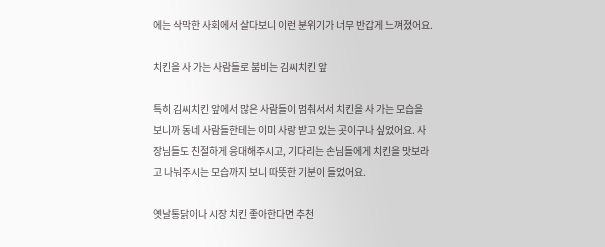에는 삭막한 사회에서 살다보니 이런 분위기가 너무 반갑게 느껴졌어요.

치킨을 사 가는 사람들로 붐비는 김씨치킨 앞

특히 김씨치킨 앞에서 많은 사람들이 멈춰서서 치킨을 사 가는 모습을 보니까 동네 사람들한테는 이미 사랑 받고 있는 곳이구나 싶었어요. 사장님들도 친절하게 응대해주시고, 기다리는 손님들에게 치킨을 맛보라고 나눠주시는 모습까지 보니 따뜻한 기분이 들었어요.

옛날통닭이나 시장 치킨 좋아한다면 추천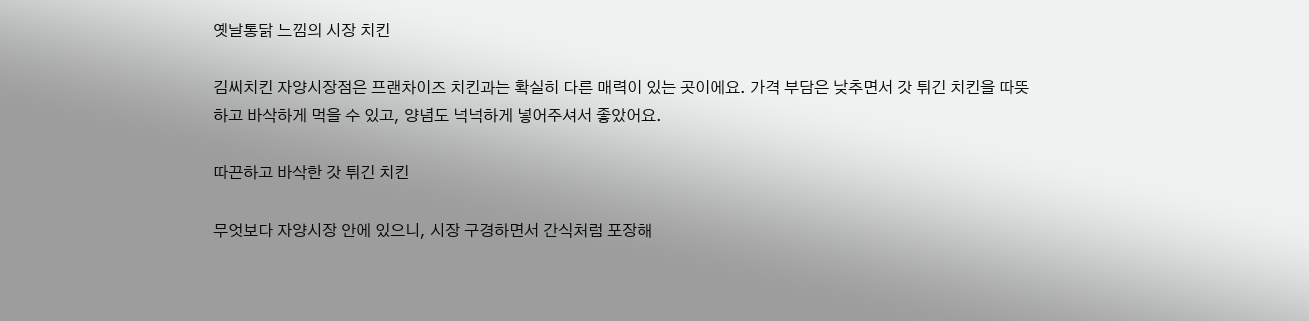옛날통닭 느낌의 시장 치킨

김씨치킨 자양시장점은 프랜차이즈 치킨과는 확실히 다른 매력이 있는 곳이에요. 가격 부담은 낮추면서 갓 튀긴 치킨을 따뜻하고 바삭하게 먹을 수 있고, 양념도 넉넉하게 넣어주셔서 좋았어요.

따끈하고 바삭한 갓 튀긴 치킨

무엇보다 자양시장 안에 있으니, 시장 구경하면서 간식처럼 포장해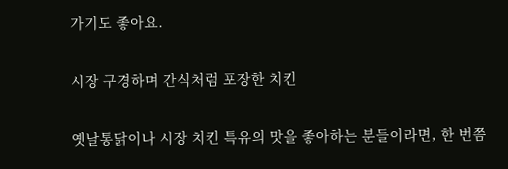가기도 좋아요.

시장 구경하며 간식처럼 포장한 치킨

옛날통닭이나 시장 치킨 특유의 맛을 좋아하는 분들이라면, 한 번쯤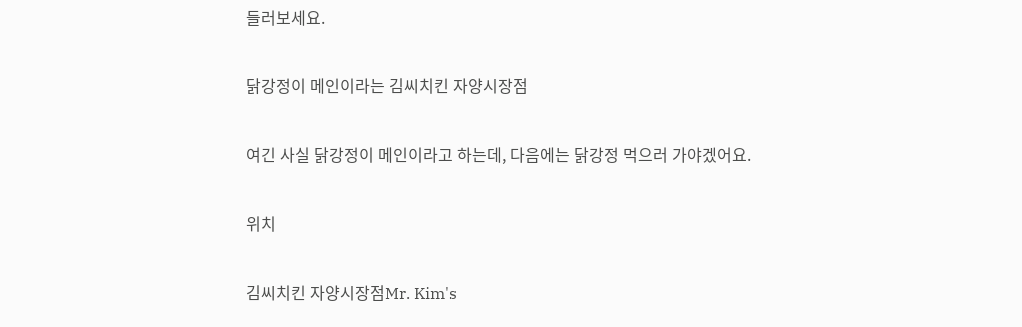들러보세요.

닭강정이 메인이라는 김씨치킨 자양시장점

여긴 사실 닭강정이 메인이라고 하는데, 다음에는 닭강정 먹으러 가야겠어요.

위치

김씨치킨 자양시장점Mr. Kim's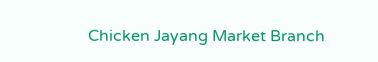Chicken Jayang Market Branch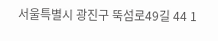서울특별시 광진구 뚝섬로49길 44 1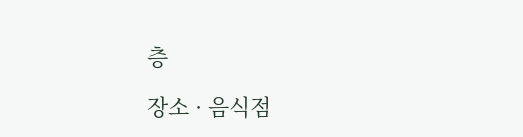층

장소 · 음식점